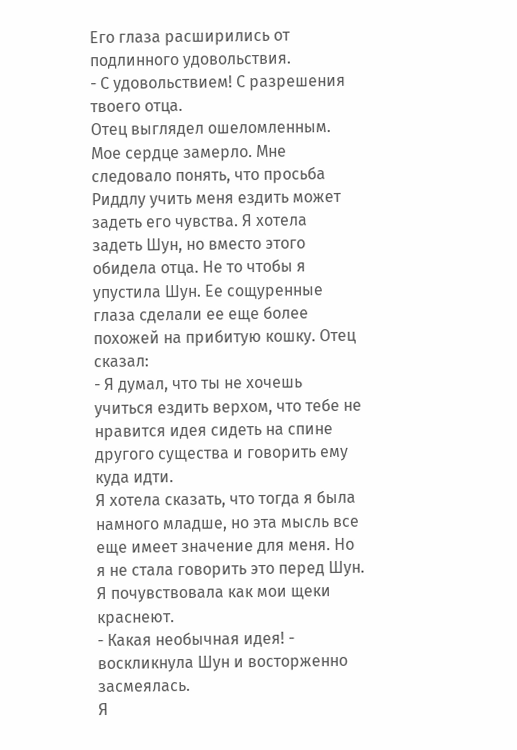Его глаза расширились от подлинного удовольствия.
- С удовольствием! С разрешения твоего отца.
Отец выглядел ошеломленным. Мое сердце замерло. Мне следовало понять, что просьба Риддлу учить меня ездить может задеть его чувства. Я хотела задеть Шун, но вместо этого обидела отца. Не то чтобы я упустила Шун. Ее сощуренные глаза сделали ее еще более похожей на прибитую кошку. Отец сказал:
- Я думал, что ты не хочешь учиться ездить верхом, что тебе не нравится идея сидеть на спине другого существа и говорить ему куда идти.
Я хотела сказать, что тогда я была намного младше, но эта мысль все еще имеет значение для меня. Но я не стала говорить это перед Шун. Я почувствовала как мои щеки краснеют.
- Какая необычная идея! - воскликнула Шун и восторженно засмеялась.
Я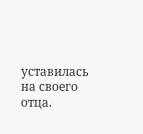уставилась на своего отца.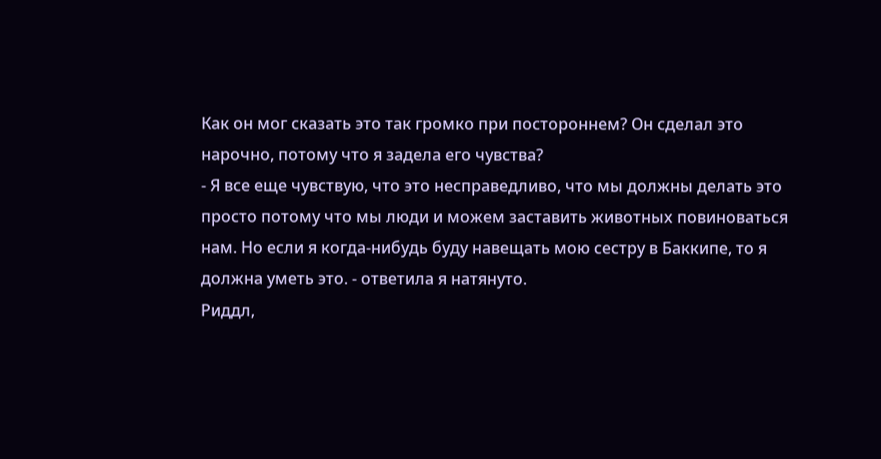Как он мог сказать это так громко при постороннем? Он сделал это нарочно, потому что я задела его чувства?
- Я все еще чувствую, что это несправедливо, что мы должны делать это просто потому что мы люди и можем заставить животных повиноваться нам. Но если я когда-нибудь буду навещать мою сестру в Баккипе, то я должна уметь это. - ответила я натянуто.
Риддл,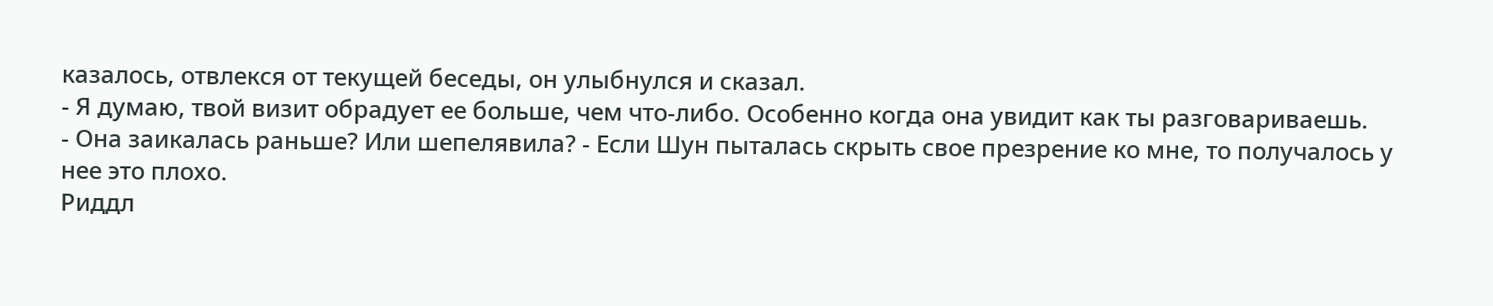казалось, отвлекся от текущей беседы, он улыбнулся и сказал.
- Я думаю, твой визит обрадует ее больше, чем что-либо. Особенно когда она увидит как ты разговариваешь.
- Она заикалась раньше? Или шепелявила? - Если Шун пыталась скрыть свое презрение ко мне, то получалось у нее это плохо.
Риддл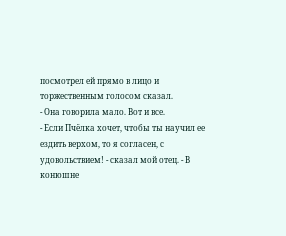посмотрел ей прямо в лицо и торжественным голосом сказал.
- Она говорила мало. Вот и все.
- Если Пчёлка хочет, чтобы ты научил ее ездить верхом, то я согласен, с удовольствием! - сказал мой отец. - В конюшне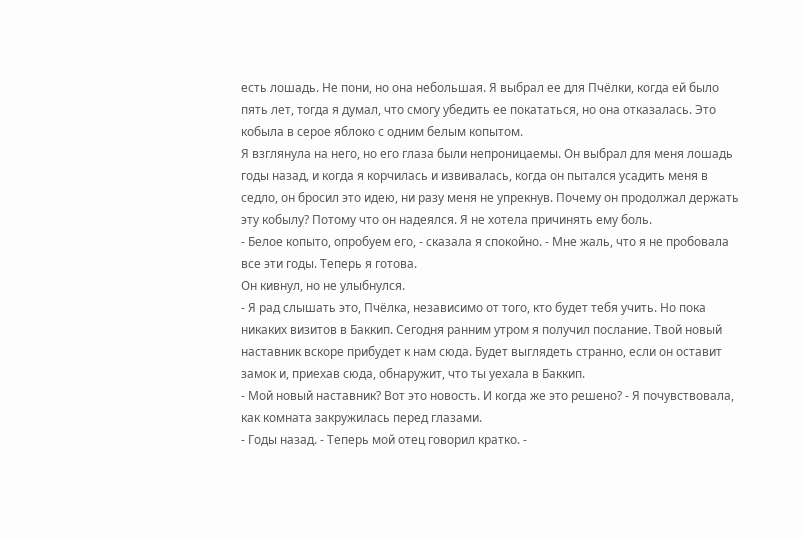есть лошадь. Не пони, но она небольшая. Я выбрал ее для Пчёлки, когда ей было пять лет, тогда я думал, что смогу убедить ее покататься, но она отказалась. Это кобыла в серое яблоко с одним белым копытом.
Я взглянула на него, но его глаза были непроницаемы. Он выбрал для меня лошадь годы назад, и когда я корчилась и извивалась, когда он пытался усадить меня в седло, он бросил это идею, ни разу меня не упрекнув. Почему он продолжал держать эту кобылу? Потому что он надеялся. Я не хотела причинять ему боль.
- Белое копыто, опробуем его, - сказала я спокойно. - Мне жаль, что я не пробовала все эти годы. Теперь я готова.
Он кивнул, но не улыбнулся.
- Я рад слышать это, Пчёлка, независимо от того, кто будет тебя учить. Но пока никаких визитов в Баккип. Сегодня ранним утром я получил послание. Твой новый наставник вскоре прибудет к нам сюда. Будет выглядеть странно, если он оставит замок и, приехав сюда, обнаружит, что ты уехала в Баккип.
- Мой новый наставник? Вот это новость. И когда же это решено? - Я почувствовала, как комната закружилась перед глазами.
- Годы назад. - Теперь мой отец говорил кратко. -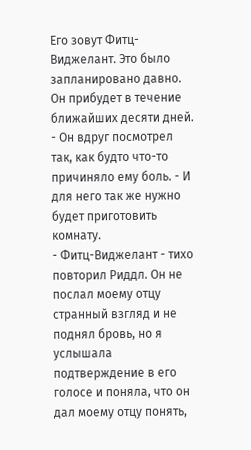Его зовут Фитц-Виджелант. Это было запланировано давно. Он прибудет в течение ближайших десяти дней. - Он вдруг посмотрел так, как будто что-то причиняло ему боль. - И для него так же нужно будет приготовить комнату.
- Фитц-Виджелант - тихо повторил Риддл. Он не послал моему отцу странный взгляд и не поднял бровь, но я услышала подтверждение в его голосе и поняла, что он дал моему отцу понять,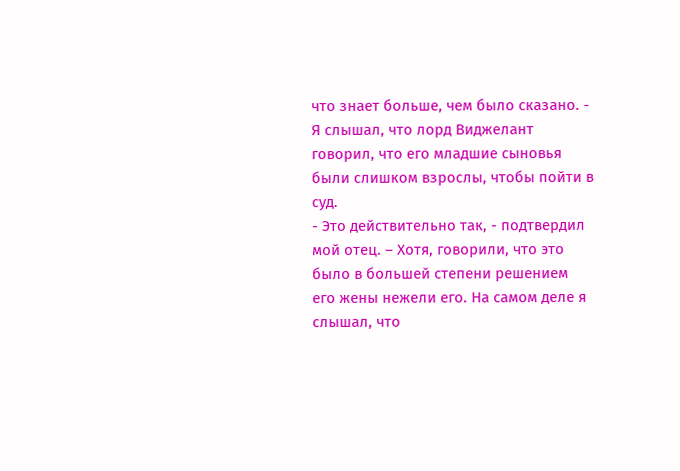что знает больше, чем было сказано. - Я слышал, что лорд Виджелант говорил, что его младшие сыновья были слишком взрослы, чтобы пойти в суд.
- Это действительно так, - подтвердил мой отец. – Хотя, говорили, что это было в большей степени решением его жены нежели его. На самом деле я слышал, что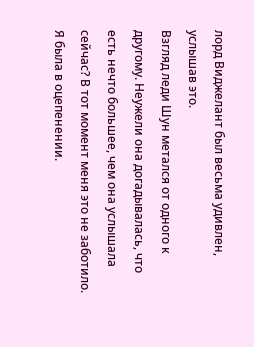лорд Виджелант был весьма удивлен, услышав это.
Взгляд леди Шун метался от одного к другому. Неужели она догадывалась, что есть нечто большее, чем она услышала сейчас? В тот момент меня это не заботило. Я была в оцепенении.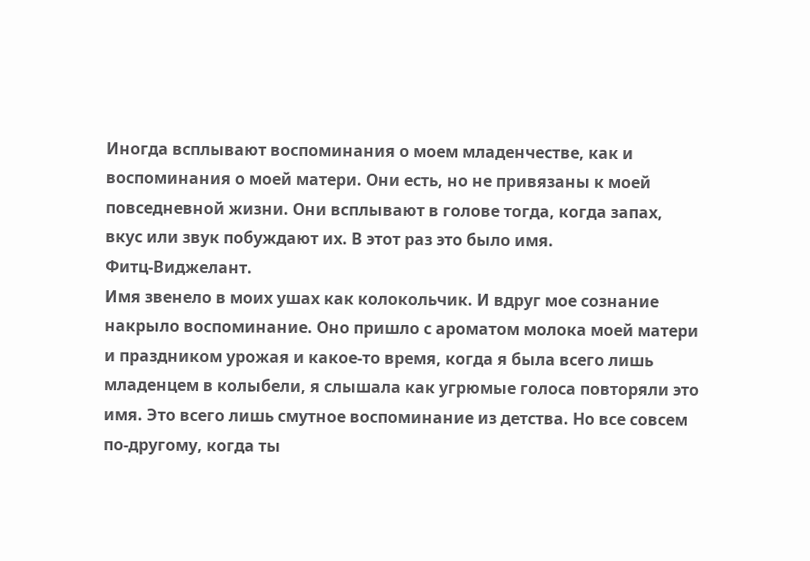Иногда всплывают воспоминания о моем младенчестве, как и воспоминания о моей матери. Они есть, но не привязаны к моей повседневной жизни. Они всплывают в голове тогда, когда запах, вкус или звук побуждают их. В этот раз это было имя.
Фитц-Виджелант.
Имя звенело в моих ушах как колокольчик. И вдруг мое сознание накрыло воспоминание. Оно пришло с ароматом молока моей матери и праздником урожая и какое-то время, когда я была всего лишь младенцем в колыбели, я слышала как угрюмые голоса повторяли это имя. Это всего лишь смутное воспоминание из детства. Но все совсем по-другому, когда ты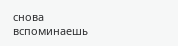снова вспоминаешь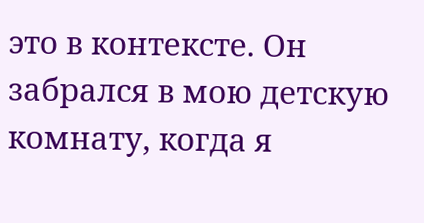это в контексте. Он забрался в мою детскую комнату, когда я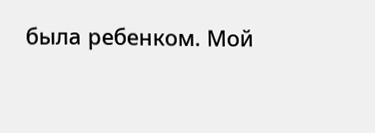была ребенком. Мой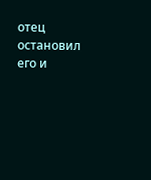отец остановил его и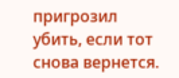пригрозил убить, если тот снова вернется.